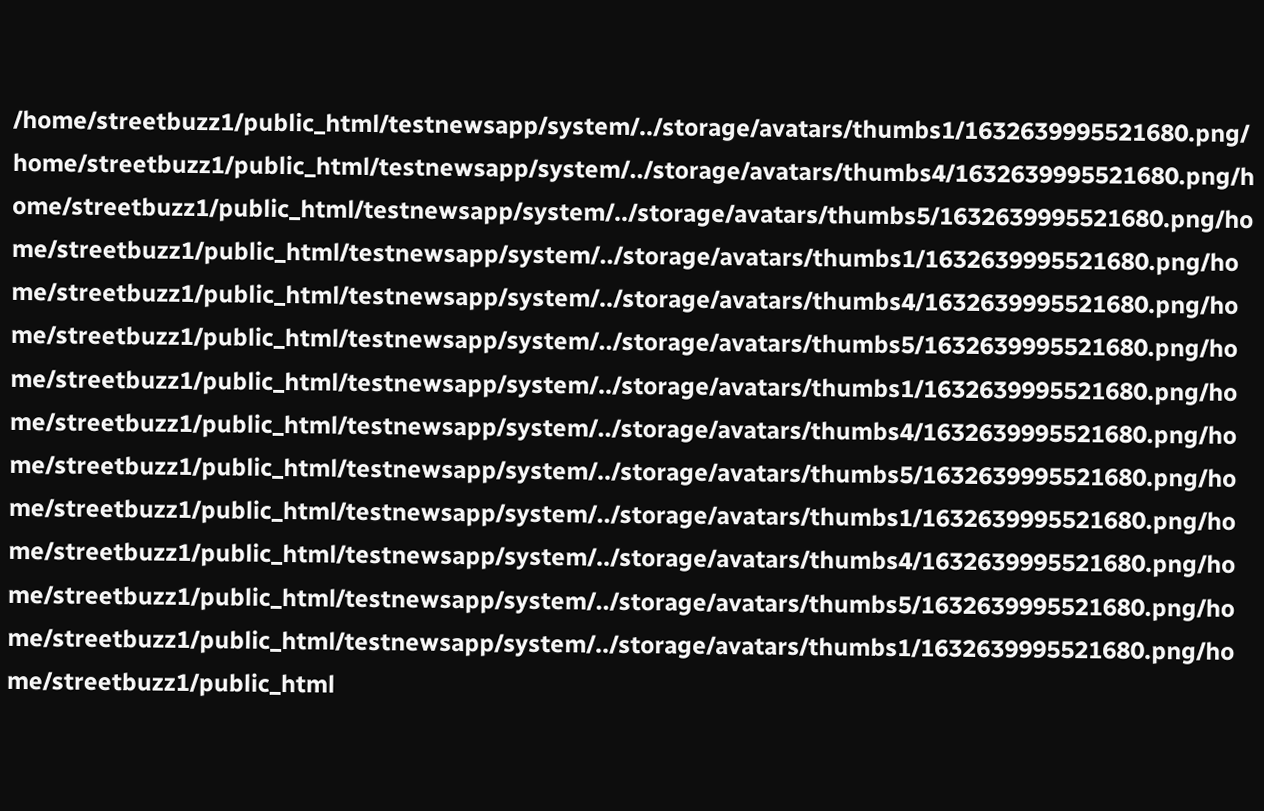/home/streetbuzz1/public_html/testnewsapp/system/../storage/avatars/thumbs1/1632639995521680.png/home/streetbuzz1/public_html/testnewsapp/system/../storage/avatars/thumbs4/1632639995521680.png/home/streetbuzz1/public_html/testnewsapp/system/../storage/avatars/thumbs5/1632639995521680.png/home/streetbuzz1/public_html/testnewsapp/system/../storage/avatars/thumbs1/1632639995521680.png/home/streetbuzz1/public_html/testnewsapp/system/../storage/avatars/thumbs4/1632639995521680.png/home/streetbuzz1/public_html/testnewsapp/system/../storage/avatars/thumbs5/1632639995521680.png/home/streetbuzz1/public_html/testnewsapp/system/../storage/avatars/thumbs1/1632639995521680.png/home/streetbuzz1/public_html/testnewsapp/system/../storage/avatars/thumbs4/1632639995521680.png/home/streetbuzz1/public_html/testnewsapp/system/../storage/avatars/thumbs5/1632639995521680.png/home/streetbuzz1/public_html/testnewsapp/system/../storage/avatars/thumbs1/1632639995521680.png/home/streetbuzz1/public_html/testnewsapp/system/../storage/avatars/thumbs4/1632639995521680.png/home/streetbuzz1/public_html/testnewsapp/system/../storage/avatars/thumbs5/1632639995521680.png/home/streetbuzz1/public_html/testnewsapp/system/../storage/avatars/thumbs1/1632639995521680.png/home/streetbuzz1/public_html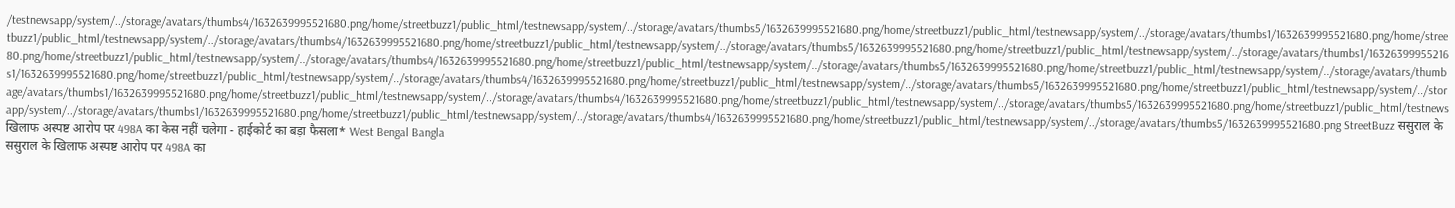/testnewsapp/system/../storage/avatars/thumbs4/1632639995521680.png/home/streetbuzz1/public_html/testnewsapp/system/../storage/avatars/thumbs5/1632639995521680.png/home/streetbuzz1/public_html/testnewsapp/system/../storage/avatars/thumbs1/1632639995521680.png/home/streetbuzz1/public_html/testnewsapp/system/../storage/avatars/thumbs4/1632639995521680.png/home/streetbuzz1/public_html/testnewsapp/system/../storage/avatars/thumbs5/1632639995521680.png/home/streetbuzz1/public_html/testnewsapp/system/../storage/avatars/thumbs1/1632639995521680.png/home/streetbuzz1/public_html/testnewsapp/system/../storage/avatars/thumbs4/1632639995521680.png/home/streetbuzz1/public_html/testnewsapp/system/../storage/avatars/thumbs5/1632639995521680.png/home/streetbuzz1/public_html/testnewsapp/system/../storage/avatars/thumbs1/1632639995521680.png/home/streetbuzz1/public_html/testnewsapp/system/../storage/avatars/thumbs4/1632639995521680.png/home/streetbuzz1/public_html/testnewsapp/system/../storage/avatars/thumbs5/1632639995521680.png/home/streetbuzz1/public_html/testnewsapp/system/../storage/avatars/thumbs1/1632639995521680.png/home/streetbuzz1/public_html/testnewsapp/system/../storage/avatars/thumbs4/1632639995521680.png/home/streetbuzz1/public_html/testnewsapp/system/../storage/avatars/thumbs5/1632639995521680.png/home/streetbuzz1/public_html/testnewsapp/system/../storage/avatars/thumbs1/1632639995521680.png/home/streetbuzz1/public_html/testnewsapp/system/../storage/avatars/thumbs4/1632639995521680.png/home/streetbuzz1/public_html/testnewsapp/system/../storage/avatars/thumbs5/1632639995521680.png StreetBuzz ससुराल के खिलाफ अस्पष्ट आरोप पर 498A का केस नहीं चलेगा - हाईकोर्ट का बड़ा फैसला* West Bengal Bangla
ससुराल के खिलाफ अस्पष्ट आरोप पर 498A का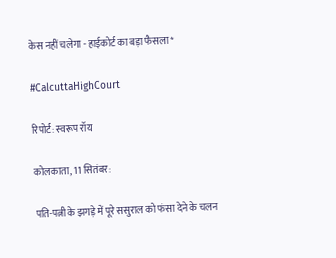केस नहीं चलेगा - हाईकोर्ट का बड़ा फैसला*

#CalcuttaHighCourt

रिपोर्ट: स्वरूप रॉय

कोलकाता, 11 सितंबर:

पति-पत्नी के झगड़े में पूरे ससुराल को फंसा देने के चलन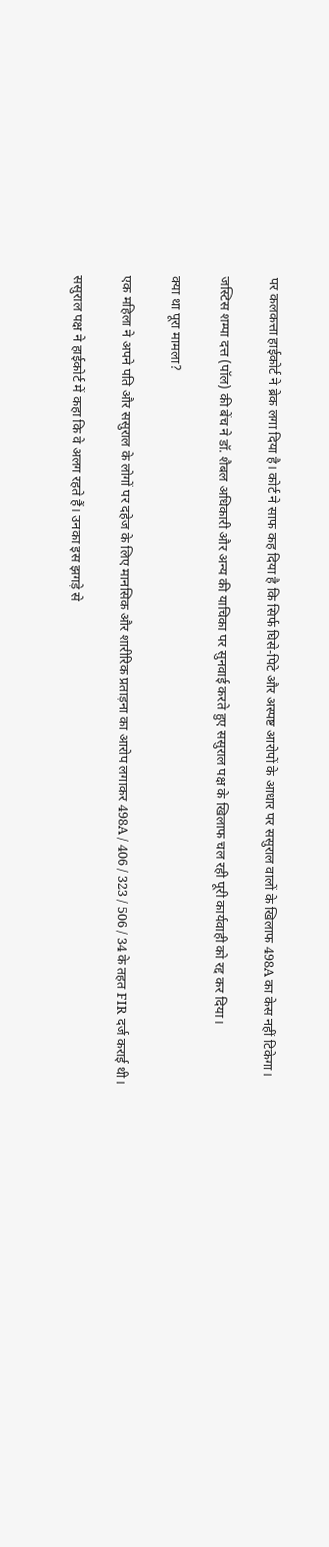पर कलकत्ता हाईकोर्ट ने ब्रेक लगा दिया है। कोर्ट ने साफ कह दिया है कि सिर्फ घिसे-पिटे और अस्पष्ट आरोपों के आधार पर ससुराल वालों के खिलाफ 498A का केस नहीं टिकेगा।

जस्टिस शम्पा दत्त (पॉल) की बेंच ने डॉ. शैबल अधिकारी और अन्य की याचिका पर सुनवाई करते हुए ससुराल पक्ष के खिलाफ चल रही पूरी कार्यवाही को रद्द कर दिया।

क्या था पूरा मामला?

एक महिला ने अपने पति और ससुराल के लोगों पर दहेज के लिए मानसिक और शारीरिक प्रताड़ना का आरोप लगाकर 498A / 406 / 323 / 506 / 34 के तहत FIR दर्ज कराई थी।

ससुराल पक्ष ने हाईकोर्ट में कहा कि वे अलग रहते हैं। उनका इस झगड़े से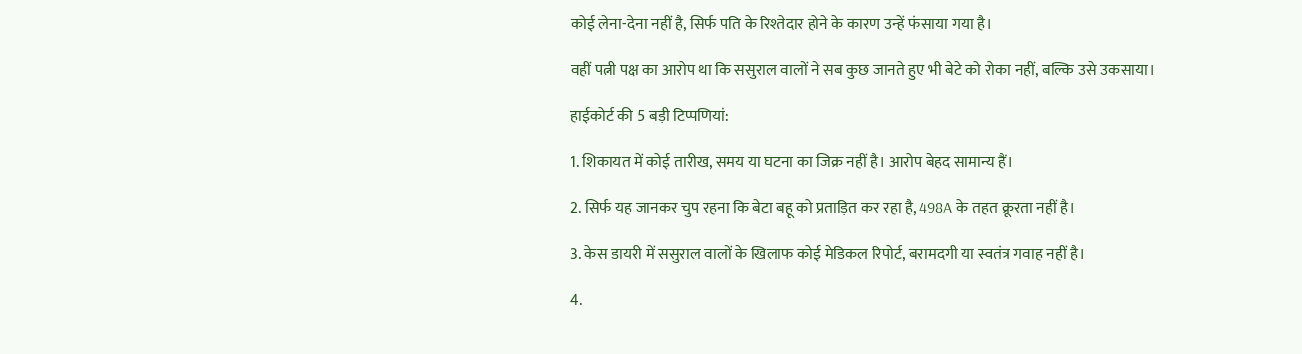कोई लेना-देना नहीं है, सिर्फ पति के रिश्तेदार होने के कारण उन्हें फंसाया गया है।

वहीं पत्नी पक्ष का आरोप था कि ससुराल वालों ने सब कुछ जानते हुए भी बेटे को रोका नहीं, बल्कि उसे उकसाया।

हाईकोर्ट की 5 बड़ी टिप्पणियां:

1. शिकायत में कोई तारीख, समय या घटना का जिक्र नहीं है। आरोप बेहद सामान्य हैं।

2. सिर्फ यह जानकर चुप रहना कि बेटा बहू को प्रताड़ित कर रहा है, 498A के तहत क्रूरता नहीं है।

3. केस डायरी में ससुराल वालों के खिलाफ कोई मेडिकल रिपोर्ट, बरामदगी या स्वतंत्र गवाह नहीं है।

4.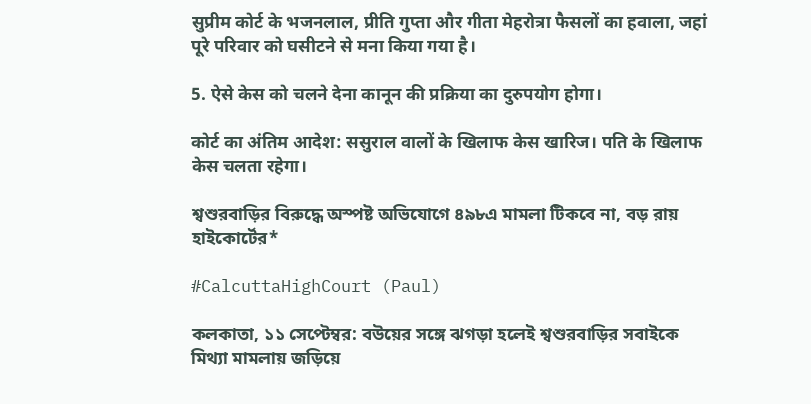सुप्रीम कोर्ट के भजनलाल, प्रीति गुप्ता और गीता मेहरोत्रा फैसलों का हवाला, जहां पूरे परिवार को घसीटने से मना किया गया है।

5. ऐसे केस को चलने देना कानून की प्रक्रिया का दुरुपयोग होगा।

कोर्ट का अंतिम आदेश: ससुराल वालों के खिलाफ केस खारिज। पति के खिलाफ केस चलता रहेगा।

শ্বশুরবাড়ির বিরুদ্ধে অস্পষ্ট অভিযোগে ৪৯৮এ মামলা টিকবে না, বড় রায় হাইকোর্টের*

#CalcuttaHighCourt (Paul)

কলকাতা, ১১ সেপ্টেম্বর: বউয়ের সঙ্গে ঝগড়া হলেই শ্বশুরবাড়ির সবাইকে মিথ্যা মামলায় জড়িয়ে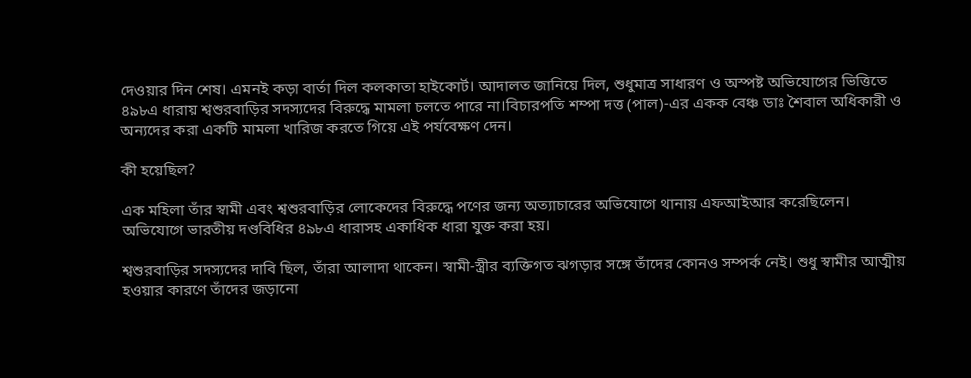দেওয়ার দিন শেষ। এমনই কড়া বার্তা দিল কলকাতা হাইকোর্ট। আদালত জানিয়ে দিল, শুধুমাত্র সাধারণ ও অস্পষ্ট অভিযোগের ভিত্তিতে ৪৯৮এ ধারায় শ্বশুরবাড়ির সদস্যদের বিরুদ্ধে মামলা চলতে পারে না।বিচারপতি শম্পা দত্ত (পাল)-এর একক বেঞ্চ ডাঃ শৈবাল অধিকারী ও অন্যদের করা একটি মামলা খারিজ করতে গিয়ে এই পর্যবেক্ষণ দেন।

কী হয়েছিল?

এক মহিলা তাঁর স্বামী এবং শ্বশুরবাড়ির লোকেদের বিরুদ্ধে পণের জন্য অত্যাচারের অভিযোগে থানায় এফআইআর করেছিলেন। অভিযোগে ভারতীয় দণ্ডবিধির ৪৯৮এ ধারাসহ একাধিক ধারা যুক্ত করা হয়।

শ্বশুরবাড়ির সদস্যদের দাবি ছিল, তাঁরা আলাদা থাকেন। স্বামী-স্ত্রীর ব্যক্তিগত ঝগড়ার সঙ্গে তাঁদের কোনও সম্পর্ক নেই। শুধু স্বামীর আত্মীয় হওয়ার কারণে তাঁদের জড়ানো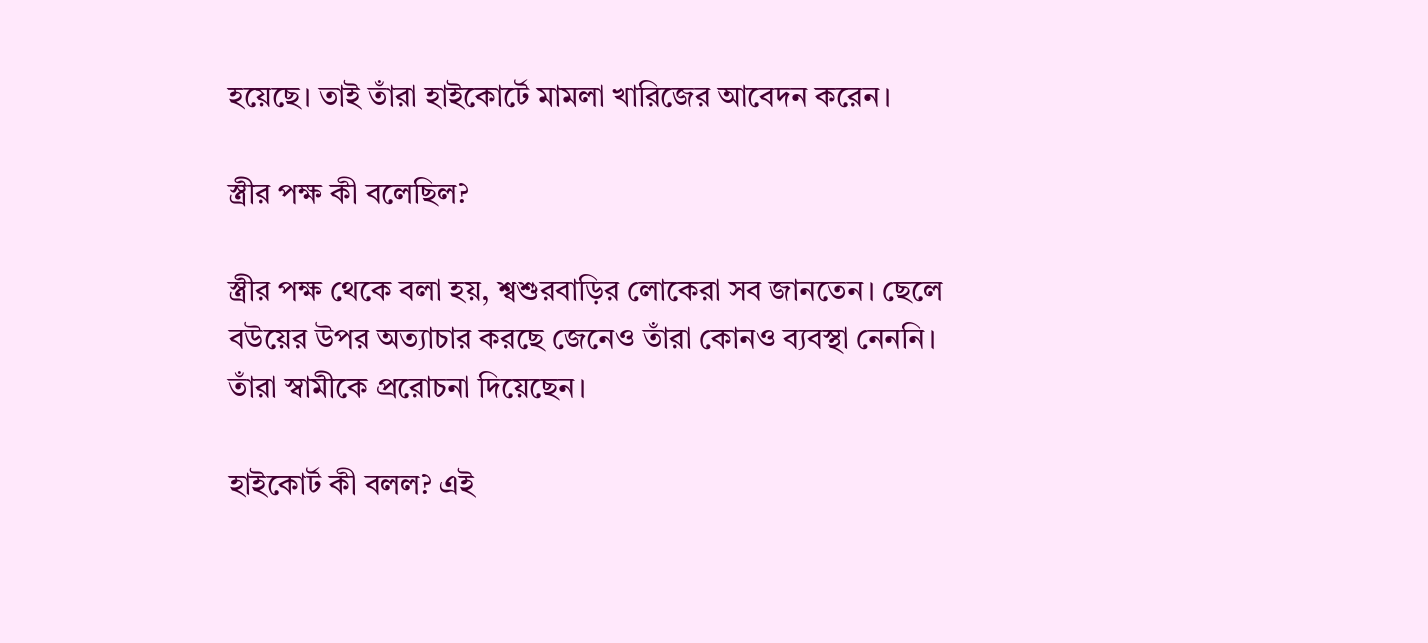হয়েছে। তাই তাঁরা হাইকোর্টে মামলা খারিজের আবেদন করেন।

স্ত্রীর পক্ষ কী বলেছিল?

স্ত্রীর পক্ষ থেকে বলা হয়, শ্বশুরবাড়ির লোকেরা সব জানতেন। ছেলে বউয়ের উপর অত্যাচার করছে জেনেও তাঁরা কোনও ব্যবস্থা নেননি। তাঁরা স্বামীকে প্ররোচনা দিয়েছেন।

হাইকোর্ট কী বলল? এই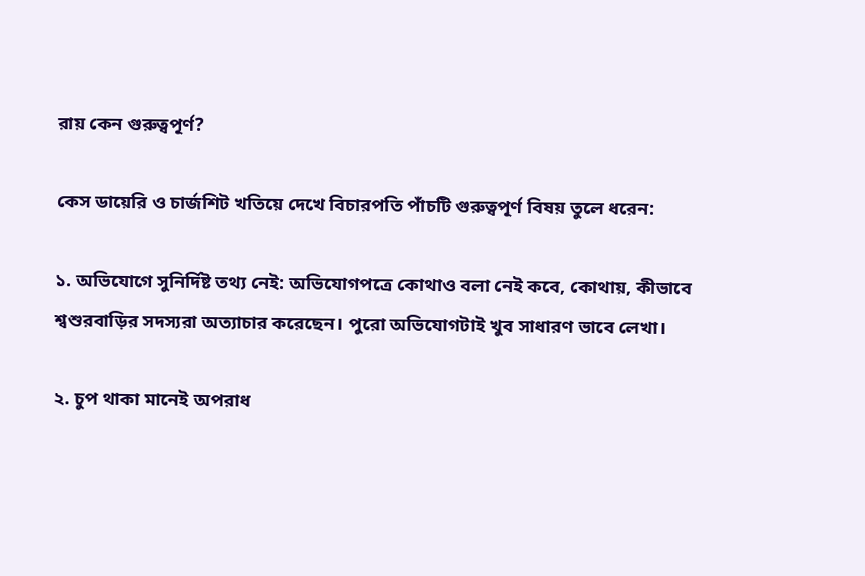রায় কেন গুরুত্বপূর্ণ?

কেস ডায়েরি ও চার্জশিট খতিয়ে দেখে বিচারপতি পাঁচটি গুরুত্বপূর্ণ বিষয় তুলে ধরেন:

১. অভিযোগে সুনির্দিষ্ট তথ্য নেই: অভিযোগপত্রে কোথাও বলা নেই কবে, কোথায়, কীভাবে শ্বশুরবাড়ির সদস্যরা অত্যাচার করেছেন। পুরো অভিযোগটাই খুব সাধারণ ভাবে লেখা।

২. চুপ থাকা মানেই অপরাধ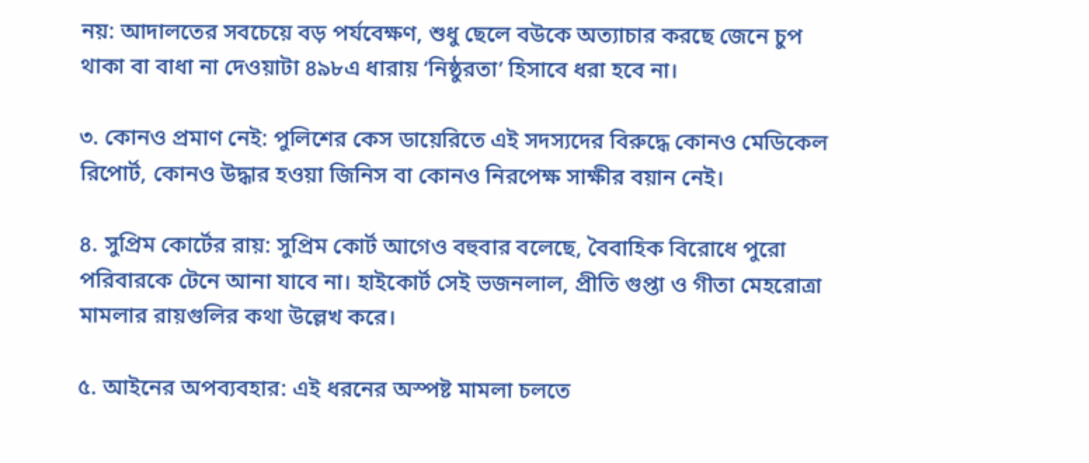নয়: আদালতের সবচেয়ে বড় পর্যবেক্ষণ, শুধু ছেলে বউকে অত্যাচার করছে জেনে চুপ থাকা বা বাধা না দেওয়াটা ৪৯৮এ ধারায় ‘নিষ্ঠুরতা’ হিসাবে ধরা হবে না।

৩. কোনও প্রমাণ নেই: পুলিশের কেস ডায়েরিতে এই সদস্যদের বিরুদ্ধে কোনও মেডিকেল রিপোর্ট, কোনও উদ্ধার হওয়া জিনিস বা কোনও নিরপেক্ষ সাক্ষীর বয়ান নেই।

৪. সুপ্রিম কোর্টের রায়: সুপ্রিম কোর্ট আগেও বহুবার বলেছে, বৈবাহিক বিরোধে পুরো পরিবারকে টেনে আনা যাবে না। হাইকোর্ট সেই ভজনলাল, প্রীতি গুপ্তা ও গীতা মেহরোত্রা মামলার রায়গুলির কথা উল্লেখ করে।

৫. আইনের অপব্যবহার: এই ধরনের অস্পষ্ট মামলা চলতে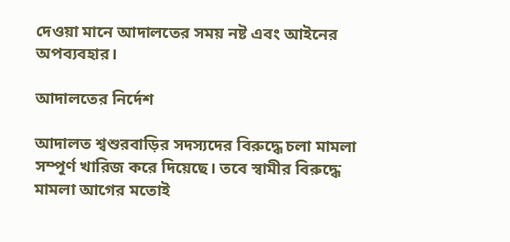দেওয়া মানে আদালতের সময় নষ্ট এবং আইনের অপব্যবহার।

আদালতের নির্দেশ

আদালত শ্বশুরবাড়ির সদস্যদের বিরুদ্ধে চলা মামলা সম্পূর্ণ খারিজ করে দিয়েছে। তবে স্বামীর বিরুদ্ধে মামলা আগের মতোই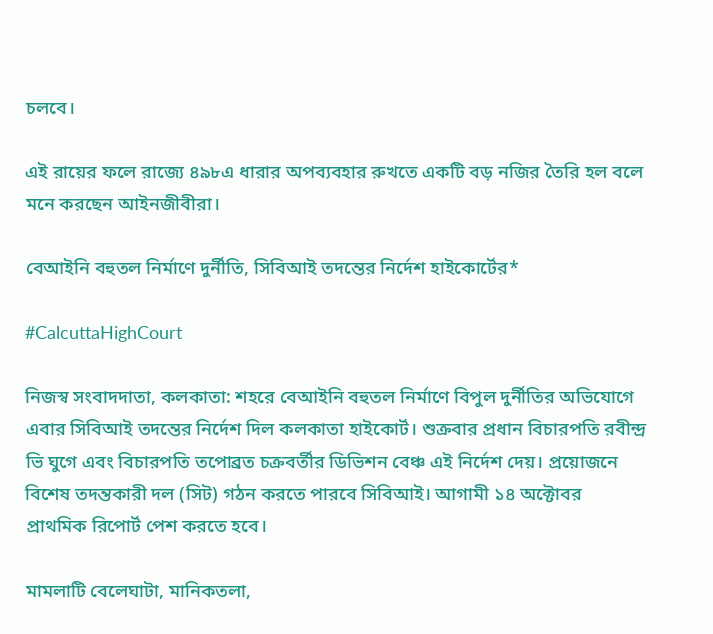চলবে।

এই রায়ের ফলে রাজ্যে ৪৯৮এ ধারার অপব্যবহার রুখতে একটি বড় নজির তৈরি হল বলে মনে করছেন আইনজীবীরা।

বেআইনি বহুতল নির্মাণে দুর্নীতি, সিবিআই তদন্তের নির্দেশ হাইকোর্টের*

#CalcuttaHighCourt

নিজস্ব সংবাদদাতা, কলকাতা: শহরে বেআইনি বহুতল নির্মাণে বিপুল দুর্নীতির অভিযোগে এবার সিবিআই তদন্তের নির্দেশ দিল কলকাতা হাইকোর্ট। শুক্রবার প্রধান বিচারপতি রবীন্দ্র ভি ঘুগে এবং বিচারপতি তপোব্রত চক্রবর্তীর ডিভিশন বেঞ্চ এই নির্দেশ দেয়। প্রয়োজনে বিশেষ তদন্তকারী দল (সিট) গঠন করতে পারবে সিবিআই। আগামী ১৪ অক্টোবর প্রাথমিক রিপোর্ট পেশ করতে হবে।

মামলাটি বেলেঘাটা, মানিকতলা,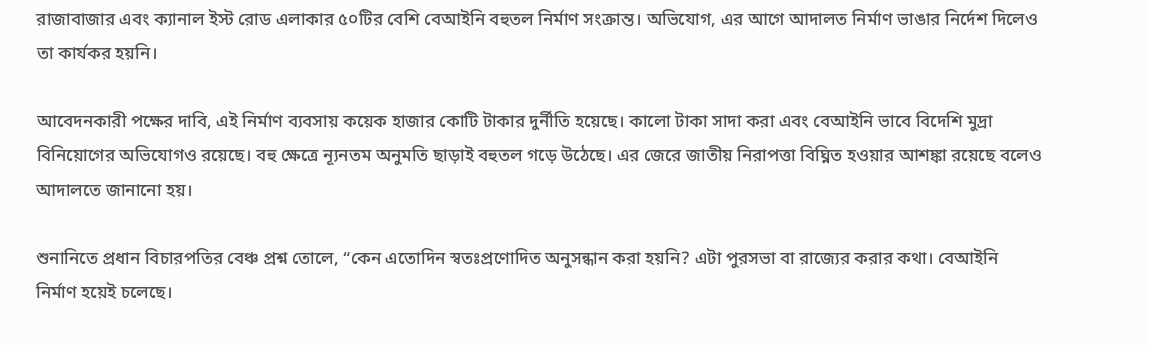রাজাবাজার এবং ক্যানাল ইস্ট রোড এলাকার ৫০টির বেশি বেআইনি বহুতল নির্মাণ সংক্রান্ত। অভিযোগ, এর আগে আদালত নির্মাণ ভাঙার নির্দেশ দিলেও তা কার্যকর হয়নি।

আবেদনকারী পক্ষের দাবি, এই নির্মাণ ব্যবসায় কয়েক হাজার কোটি টাকার দুর্নীতি হয়েছে। কালো টাকা সাদা করা এবং বেআইনি ভাবে বিদেশি মুদ্রা বিনিয়োগের অভিযোগও রয়েছে। বহু ক্ষেত্রে ন্যূনতম অনুমতি ছাড়াই বহুতল গড়ে উঠেছে। এর জেরে জাতীয় নিরাপত্তা বিঘ্নিত হওয়ার আশঙ্কা রয়েছে বলেও আদালতে জানানো হয়।

শুনানিতে প্রধান বিচারপতির বেঞ্চ প্রশ্ন তোলে, “কেন এতোদিন স্বতঃপ্রণোদিত অনুসন্ধান করা হয়নি? এটা পুরসভা বা রাজ্যের করার কথা। বেআইনি নির্মাণ হয়েই চলেছে।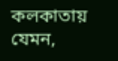কলকাতায় যেমন,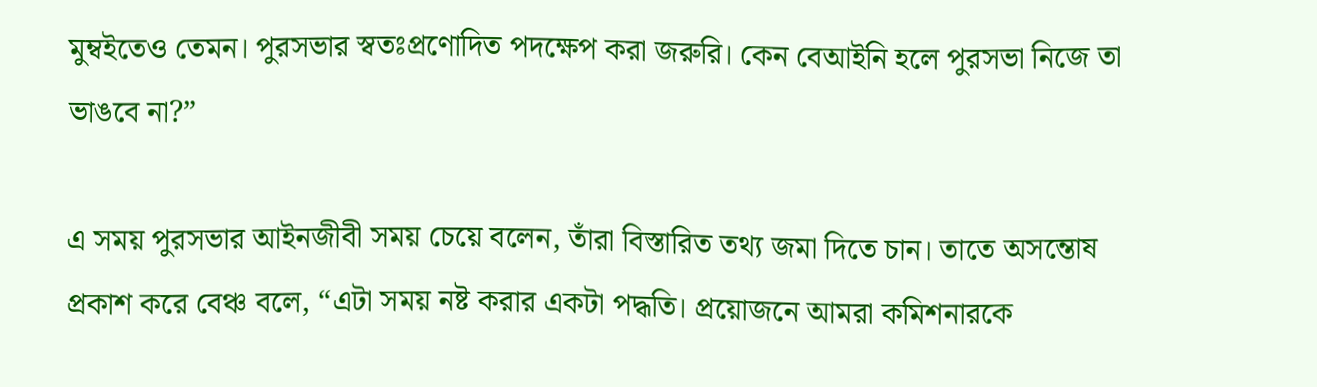মুম্বইতেও তেমন। পুরসভার স্বতঃপ্রণোদিত পদক্ষেপ করা জরুরি। কেন বেআইনি হলে পুরসভা নিজে তা ভাঙবে না?”

এ সময় পুরসভার আইনজীবী সময় চেয়ে বলেন, তাঁরা বিস্তারিত তথ্য জমা দিতে চান। তাতে অসন্তোষ প্রকাশ করে বেঞ্চ বলে, “এটা সময় নষ্ট করার একটা পদ্ধতি। প্রয়োজনে আমরা কমিশনারকে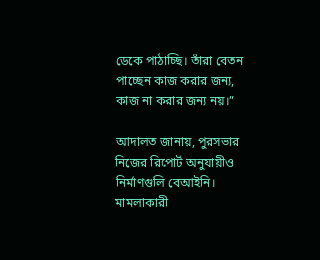ডেকে পাঠাচ্ছি। তাঁরা বেতন পাচ্ছেন কাজ করার জন্য, কাজ না করার জন্য নয়।”

আদালত জানায়, পুরসভার নিজের রিপোর্ট অনুযায়ীও নির্মাণগুলি বেআইনি। মামলাকারী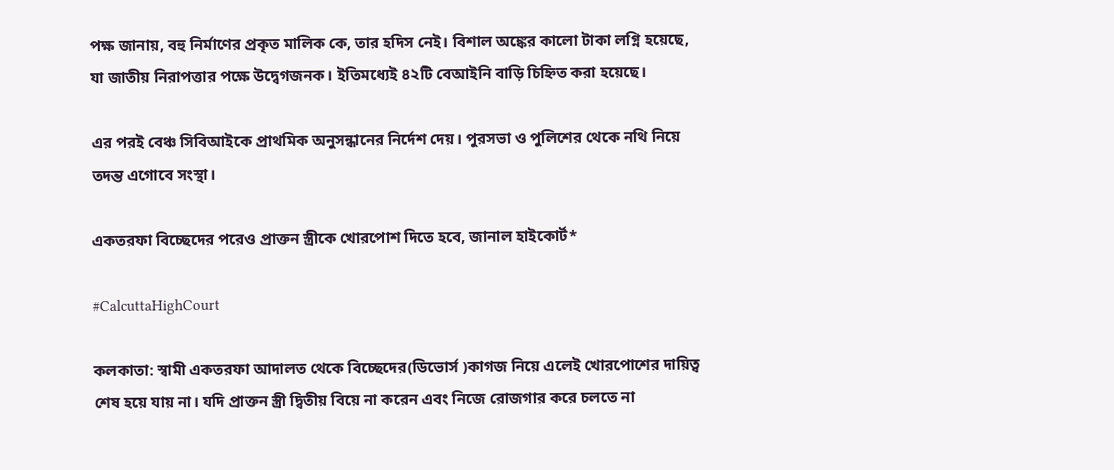পক্ষ জানায়, বহু নির্মাণের প্রকৃত মালিক কে, তার হদিস নেই। বিশাল অঙ্কের কালো টাকা লগ্নি হয়েছে, যা জাতীয় নিরাপত্তার পক্ষে উদ্বেগজনক। ইতিমধ্যেই ৪২টি বেআইনি বাড়ি চিহ্নিত করা হয়েছে।

এর পরই বেঞ্চ সিবিআইকে প্রাথমিক অনুসন্ধানের নির্দেশ দেয়। পুরসভা ও পুলিশের থেকে নথি নিয়ে তদন্ত এগোবে সংস্থা।

একতরফা বিচ্ছেদের পরেও প্রাক্তন স্ত্রীকে খোরপোশ দিতে হবে, জানাল হাইকোর্ট*

#CalcuttaHighCourt

কলকাতা: স্বামী একতরফা আদালত থেকে বিচ্ছেদের(ডিভোর্স )কাগজ নিয়ে এলেই খোরপোশের দায়িত্ব শেষ হয়ে যায় না। যদি প্রাক্তন স্ত্রী দ্বিতীয় বিয়ে না করেন এবং নিজে রোজগার করে চলতে না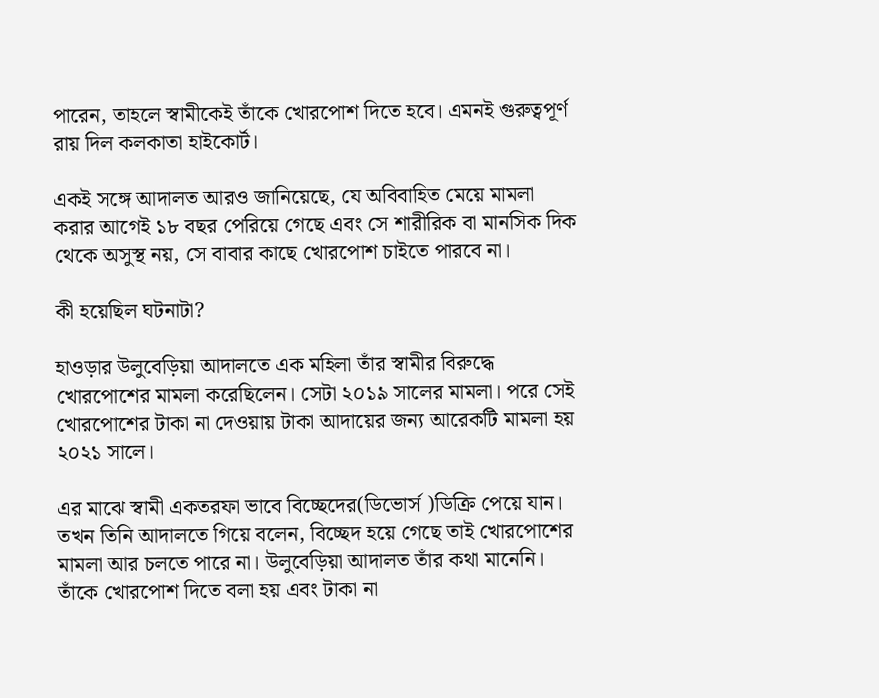পারেন, তাহলে স্বামীকেই তাঁকে খোরপোশ দিতে হবে। এমনই গুরুত্বপূর্ণ রায় দিল কলকাতা হাইকোর্ট।

একই সঙ্গে আদালত আরও জানিয়েছে, যে অবিবাহিত মেয়ে মামলা করার আগেই ১৮ বছর পেরিয়ে গেছে এবং সে শারীরিক বা মানসিক দিক থেকে অসুস্থ নয়, সে বাবার কাছে খোরপোশ চাইতে পারবে না।

কী হয়েছিল ঘটনাটা?

হাওড়ার উলুবেড়িয়া আদালতে এক মহিলা তাঁর স্বামীর বিরুদ্ধে খোরপোশের মামলা করেছিলেন। সেটা ২০১৯ সালের মামলা। পরে সেই খোরপোশের টাকা না দেওয়ায় টাকা আদায়ের জন্য আরেকটি মামলা হয় ২০২১ সালে।

এর মাঝে স্বামী একতরফা ভাবে বিচ্ছেদের(ডিভোর্স )ডিক্রি পেয়ে যান। তখন তিনি আদালতে গিয়ে বলেন, বিচ্ছেদ হয়ে গেছে তাই খোরপোশের মামলা আর চলতে পারে না। উলুবেড়িয়া আদালত তাঁর কথা মানেনি। তাঁকে খোরপোশ দিতে বলা হয় এবং টাকা না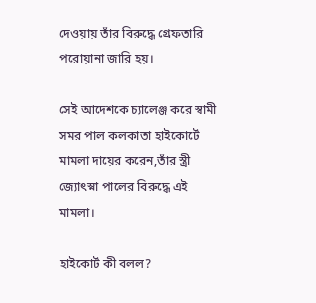দেওয়ায় তাঁর বিরুদ্ধে গ্রেফতারি পরোয়ানা জারি হয়।

সেই আদেশকে চ্যালেঞ্জ করে স্বামী সমর পাল কলকাতা হাইকোর্টে মামলা দায়ের করেন,তাঁর স্ত্রী জ্যোৎস্না পালের বিরুদ্ধে এই মামলা।

হাইকোর্ট কী বলল?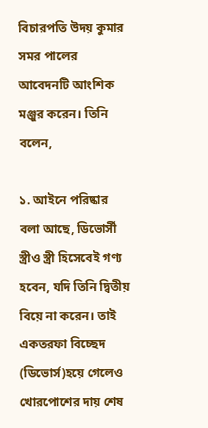বিচারপতি উদয় কুমার সমর পালের আবেদনটি আংশিক মঞ্জুর করেন। তিনি বলেন,

১. আইনে পরিষ্কার বলা আছে, ডিভোর্সী স্ত্রীও স্ত্রী হিসেবেই গণ্য হবেন, যদি তিনি দ্বিতীয় বিয়ে না করেন। তাই একতরফা বিচ্ছেদ (ডিভোর্স)হয়ে গেলেও খোরপোশের দায় শেষ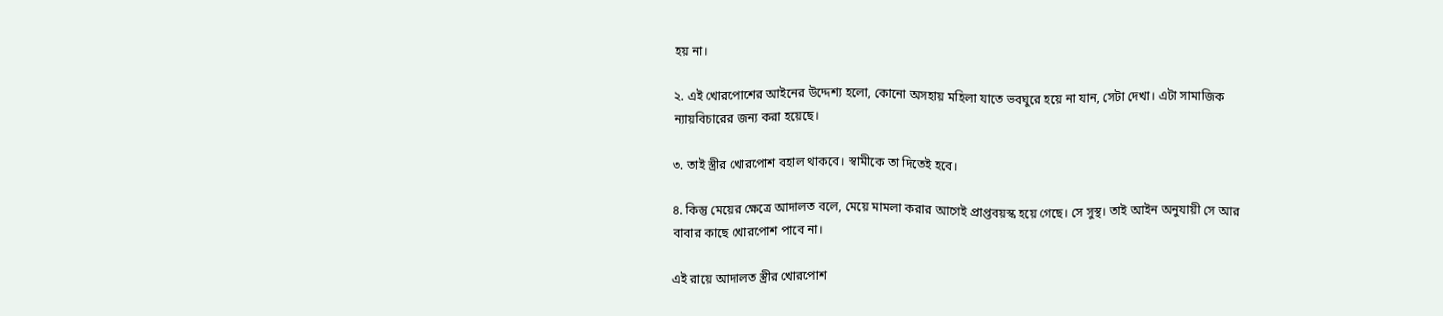হয় না।

২. এই খোরপোশের আইনের উদ্দেশ্য হলো, কোনো অসহায় মহিলা যাতে ভবঘুরে হয়ে না যান, সেটা দেখা। এটা সামাজিক ন্যায়বিচারের জন্য করা হয়েছে।

৩. তাই স্ত্রীর খোরপোশ বহাল থাকবে। স্বামীকে তা দিতেই হবে।

৪. কিন্তু মেয়ের ক্ষেত্রে আদালত বলে, মেয়ে মামলা করার আগেই প্রাপ্তবয়স্ক হয়ে গেছে। সে সুস্থ। তাই আইন অনুযায়ী সে আর বাবার কাছে খোরপোশ পাবে না।

এই রায়ে আদালত স্ত্রীর খোরপোশ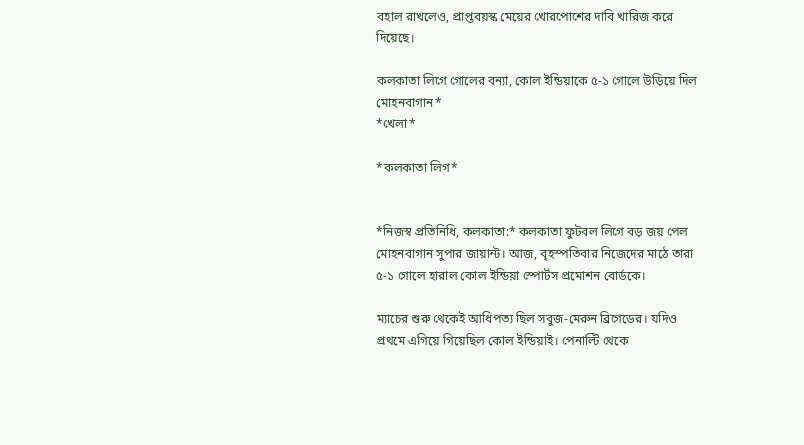বহাল রাখলেও, প্রাপ্তবয়স্ক মেয়ের খোরপোশের দাবি খারিজ করে দিয়েছে।

কলকাতা লিগে গোলের বন্যা, কোল ইন্ডিয়াকে ৫-১ গোলে উড়িয়ে দিল মোহনবাগান*
*খেলা*

*কলকাতা লিগ*


*নিজস্ব প্রতিনিধি, কলকাতা:* কলকাতা ফুটবল লিগে বড় জয় পেল মোহনবাগান সুপার জায়ান্ট। আজ, বৃহস্পতিবার নিজেদের মাঠে তারা ৫-১ গোলে হারাল কোল ইন্ডিয়া স্পোর্টস প্রমোশন বোর্ডকে।

ম্যাচের শুরু থেকেই আধিপত্য ছিল সবুজ-মেরুন ব্রিগেডের। যদিও প্রথমে এগিয়ে গিয়েছিল কোল ইন্ডিয়াই। পেনাল্টি থেকে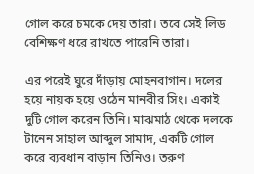গোল করে চমকে দেয় তারা। তবে সেই লিড বেশিক্ষণ ধরে রাখতে পারেনি তারা।

এর পরেই ঘুরে দাঁড়ায় মোহনবাগান। দলের হয়ে নায়ক হয়ে ওঠেন মানবীর সিং। একাই দুটি গোল করেন তিনি। মাঝমাঠ থেকে দলকে টানেন সাহাল আব্দুল সামাদ, একটি গোল করে ব্যবধান বাড়ান তিনিও। তরুণ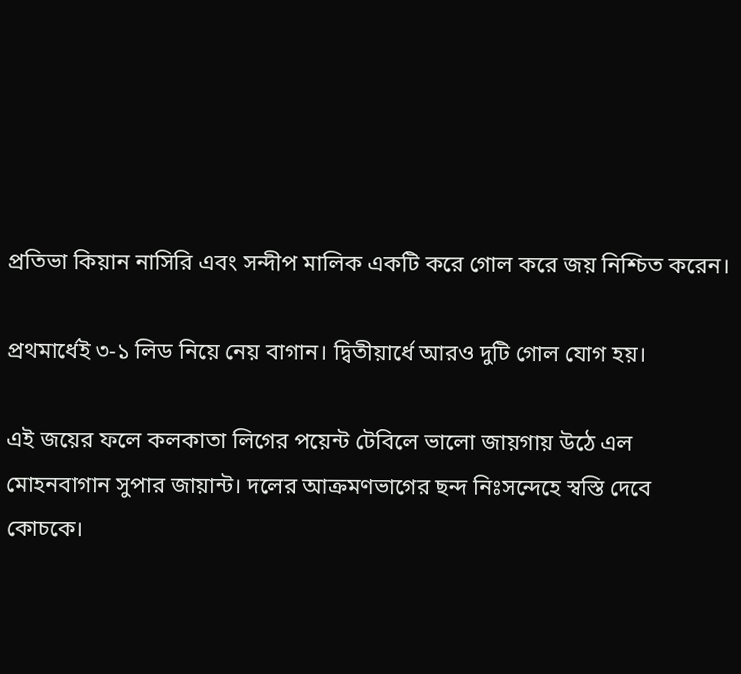প্রতিভা কিয়ান নাসিরি এবং সন্দীপ মালিক একটি করে গোল করে জয় নিশ্চিত করেন।

প্রথমার্ধেই ৩-১ লিড নিয়ে নেয় বাগান। দ্বিতীয়ার্ধে আরও দুটি গোল যোগ হয়।

এই জয়ের ফলে কলকাতা লিগের পয়েন্ট টেবিলে ভালো জায়গায় উঠে এল মোহনবাগান সুপার জায়ান্ট। দলের আক্রমণভাগের ছন্দ নিঃসন্দেহে স্বস্তি দেবে কোচকে।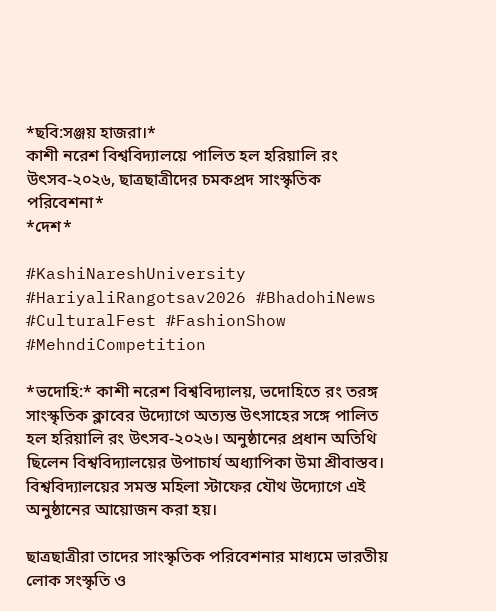*ছবি:সঞ্জয় হাজরা।*
কাশী নরেশ বিশ্ববিদ্যালয়ে পালিত হল হরিয়ালি রং উৎসব-২০২৬, ছাত্রছাত্রীদের চমকপ্রদ সাংস্কৃতিক পরিবেশনা*
*দেশ*

#KashiNareshUniversity #HariyaliRangotsav2026 #BhadohiNews #CulturalFest #FashionShow #MehndiCompetition

*ভদোহি:* কাশী নরেশ বিশ্ববিদ্যালয়, ভদোহিতে রং তরঙ্গ সাংস্কৃতিক ক্লাবের উদ্যোগে অত্যন্ত উৎসাহের সঙ্গে পালিত হল হরিয়ালি রং উৎসব-২০২৬। অনুষ্ঠানের প্রধান অতিথি ছিলেন বিশ্ববিদ্যালয়ের উপাচার্য অধ্যাপিকা উমা শ্রীবাস্তব। বিশ্ববিদ্যালয়ের সমস্ত মহিলা স্টাফের যৌথ উদ্যোগে এই অনুষ্ঠানের আয়োজন করা হয়।

ছাত্রছাত্রীরা তাদের সাংস্কৃতিক পরিবেশনার মাধ্যমে ভারতীয় লোক সংস্কৃতি ও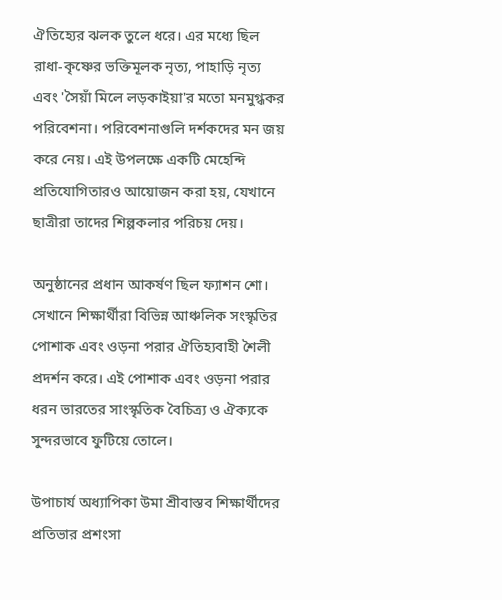ঐতিহ্যের ঝলক তুলে ধরে। এর মধ্যে ছিল রাধা-কৃষ্ণের ভক্তিমূলক নৃত্য, পাহাড়ি নৃত্য এবং 'সৈয়াঁ মিলে লড়কাইয়া'র মতো মনমুগ্ধকর পরিবেশনা। পরিবেশনাগুলি দর্শকদের মন জয় করে নেয়। এই উপলক্ষে একটি মেহেন্দি প্রতিযোগিতারও আয়োজন করা হয়, যেখানে ছাত্রীরা তাদের শিল্পকলার পরিচয় দেয়।

অনুষ্ঠানের প্রধান আকর্ষণ ছিল ফ্যাশন শো। সেখানে শিক্ষার্থীরা বিভিন্ন আঞ্চলিক সংস্কৃতির পোশাক এবং ওড়না পরার ঐতিহ্যবাহী শৈলী প্রদর্শন করে। এই পোশাক এবং ওড়না পরার ধরন ভারতের সাংস্কৃতিক বৈচিত্র্য ও ঐক্যকে সুন্দরভাবে ফুটিয়ে তোলে।

উপাচার্য অধ্যাপিকা উমা শ্রীবাস্তব শিক্ষার্থীদের প্রতিভার প্রশংসা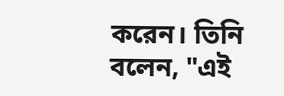করেন। তিনি বলেন, "এই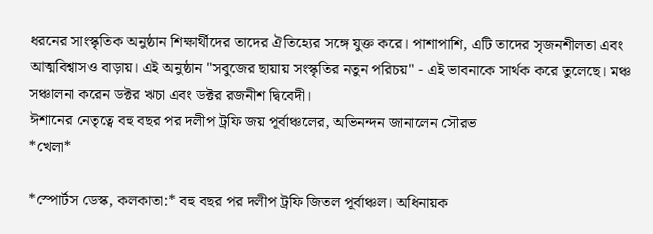ধরনের সাংস্কৃতিক অনুষ্ঠান শিক্ষার্থীদের তাদের ঐতিহ্যের সঙ্গে যুক্ত করে। পাশাপাশি, এটি তাদের সৃজনশীলতা এবং আত্মবিশ্বাসও বাড়ায়। এই অনুষ্ঠান "সবুজের ছায়ায় সংস্কৃতির নতুন পরিচয়" - এই ভাবনাকে সার্থক করে তুলেছে। মঞ্চ সঞ্চালনা করেন ডক্টর ঋচা এবং ডক্টর রজনীশ দ্বিবেদী।
ঈশানের নেতৃত্বে বহু বছর পর দলীপ ট্রফি জয় পূর্বাঞ্চলের, অভিনন্দন জানালেন সৌরভ
*খেলা*

*স্পোর্টস ডেস্ক, কলকাতা:* বহু বছর পর দলীপ ট্রফি জিতল পূর্বাঞ্চল। অধিনায়ক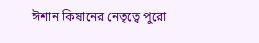ঈশান কিষানের নেতৃত্বে পুরো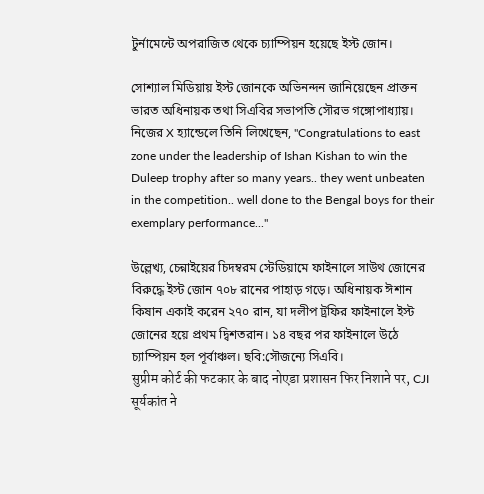টুর্নামেন্টে অপরাজিত থেকে চ্যাম্পিয়ন হয়েছে ইস্ট জোন।

সোশ্যাল মিডিয়ায় ইস্ট জোনকে অভিনন্দন জানিয়েছেন প্রাক্তন ভারত অধিনায়ক তথা সিএবির সভাপতি সৌরভ গঙ্গোপাধ্যায়। নিজের X হ্যান্ডেলে তিনি লিখেছেন, "Congratulations to east zone under the leadership of Ishan Kishan to win the Duleep trophy after so many years.. they went unbeaten in the competition.. well done to the Bengal boys for their exemplary performance..."

উল্লেখ্য, চেন্নাইয়ের চিদম্বরম স্টেডিয়ামে ফাইনালে সাউথ জোনের বিরুদ্ধে ইস্ট জোন ৭০৮ রানের পাহাড় গড়ে। অধিনায়ক ঈশান কিষান একাই করেন ২৭০ রান, যা দলীপ ট্রফির ফাইনালে ইস্ট জোনের হয়ে প্রথম দ্বিশতরান। ১৪ বছর পর ফাইনালে উঠে চ্যাম্পিয়ন হল পূর্বাঞ্চল। ছবি:সৌজন্যে সিএবি।
सुप्रीम कोर्ट की फटकार के बाद नोएडा प्रशासन फिर निशाने पर, CJI सूर्यकांत ने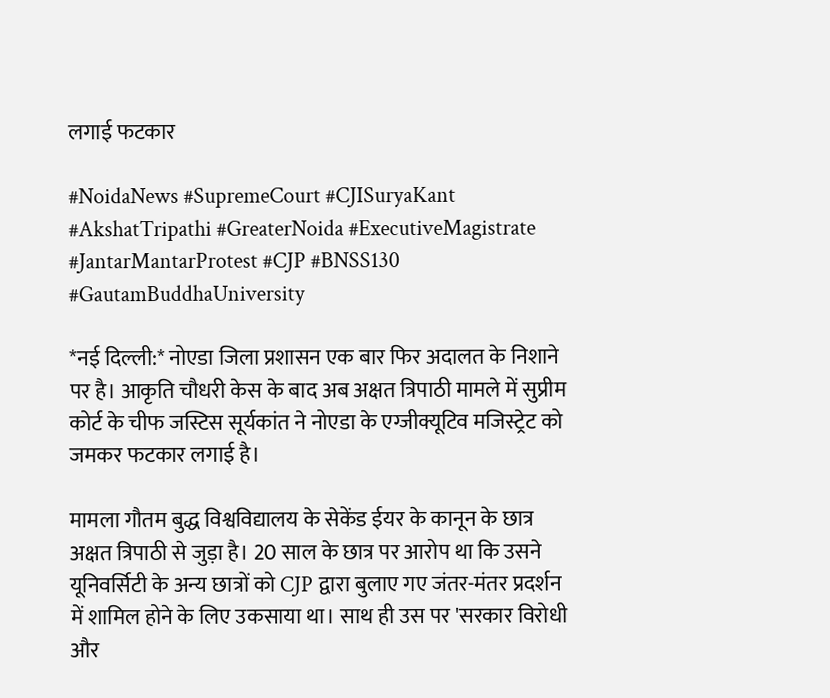लगाई फटकार

#NoidaNews #SupremeCourt #CJISuryaKant #AkshatTripathi #GreaterNoida #ExecutiveMagistrate #JantarMantarProtest #CJP #BNSS130 #GautamBuddhaUniversity

*नई दिल्ली:* नोएडा जिला प्रशासन एक बार फिर अदालत के निशाने पर है। आकृति चौधरी केस के बाद अब अक्षत त्रिपाठी मामले में सुप्रीम कोर्ट के चीफ जस्टिस सूर्यकांत ने नोएडा के एग्जीक्यूटिव मजिस्ट्रेट को जमकर फटकार लगाई है।

मामला गौतम बुद्ध विश्वविद्यालय के सेकेंड ईयर के कानून के छात्र अक्षत त्रिपाठी से जुड़ा है। 20 साल के छात्र पर आरोप था कि उसने यूनिवर्सिटी के अन्य छात्रों को CJP द्वारा बुलाए गए जंतर-मंतर प्रदर्शन में शामिल होने के लिए उकसाया था। साथ ही उस पर 'सरकार विरोधी और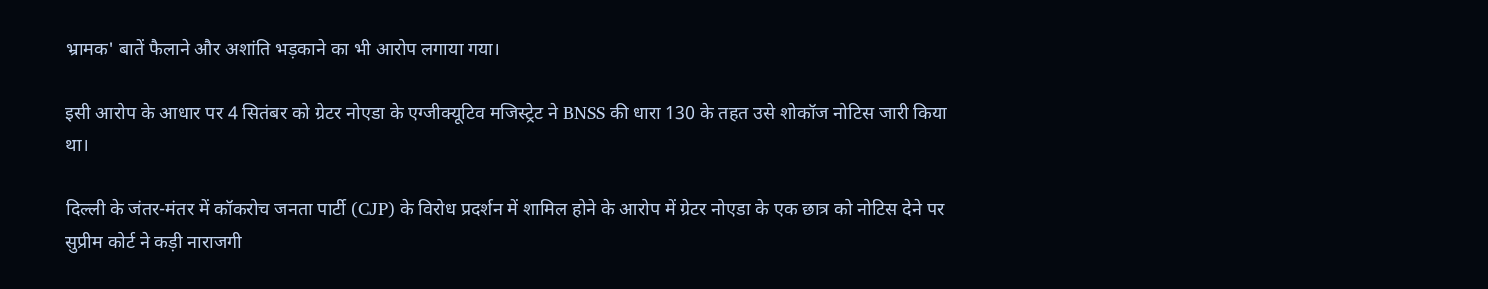भ्रामक' बातें फैलाने और अशांति भड़काने का भी आरोप लगाया गया।

इसी आरोप के आधार पर 4 सितंबर को ग्रेटर नोएडा के एग्जीक्यूटिव मजिस्ट्रेट ने BNSS की धारा 130 के तहत उसे शोकॉज नोटिस जारी किया था।

दिल्ली के जंतर-मंतर में कॉकरोच जनता पार्टी (CJP) के विरोध प्रदर्शन में शामिल होने के आरोप में ग्रेटर नोएडा के एक छात्र को नोटिस देने पर सुप्रीम कोर्ट ने कड़ी नाराजगी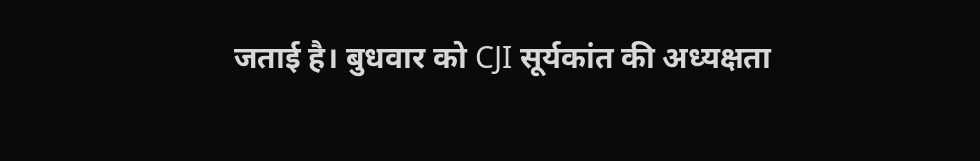जताई है। बुधवार को CJI सूर्यकांत की अध्यक्षता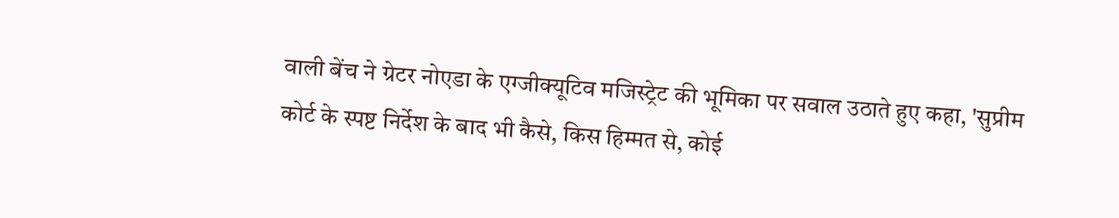वाली बेंच ने ग्रेटर नोएडा के एग्जीक्यूटिव मजिस्ट्रेट की भूमिका पर सवाल उठाते हुए कहा, 'सुप्रीम कोर्ट के स्पष्ट निर्देश के बाद भी कैसे, किस हिम्मत से, कोई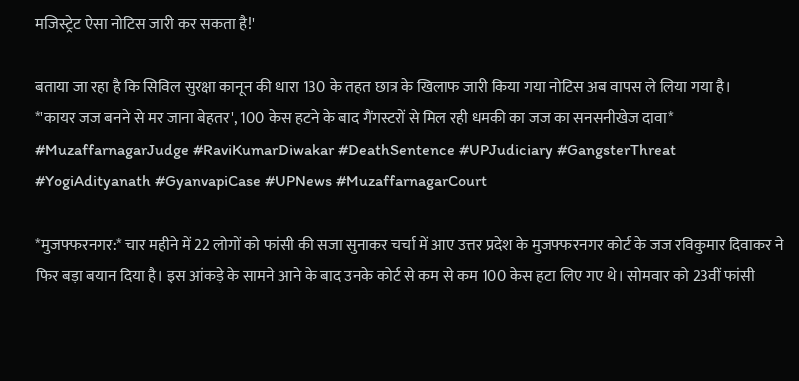मजिस्ट्रेट ऐसा नोटिस जारी कर सकता है!'

बताया जा रहा है कि सिविल सुरक्षा कानून की धारा 130 के तहत छात्र के खिलाफ जारी किया गया नोटिस अब वापस ले लिया गया है।
*'कायर जज बनने से मर जाना बेहतर', 100 केस हटने के बाद गैंगस्टरों से मिल रही धमकी का जज का सनसनीखेज दावा*
#MuzaffarnagarJudge #RaviKumarDiwakar #DeathSentence #UPJudiciary #GangsterThreat #YogiAdityanath #GyanvapiCase #UPNews #MuzaffarnagarCourt

*मुजफ्फरनगर:* चार महीने में 22 लोगों को फांसी की सजा सुनाकर चर्चा में आए उत्तर प्रदेश के मुजफ्फरनगर कोर्ट के जज रविकुमार दिवाकर ने फिर बड़ा बयान दिया है। इस आंकड़े के सामने आने के बाद उनके कोर्ट से कम से कम 100 केस हटा लिए गए थे। सोमवार को 23वीं फांसी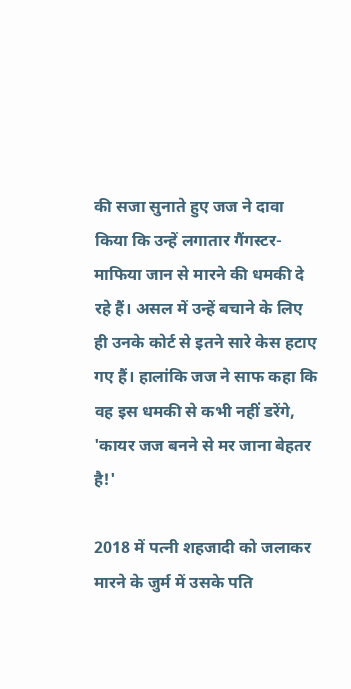की सजा सुनाते हुए जज ने दावा किया कि उन्हें लगातार गैंगस्टर-माफिया जान से मारने की धमकी दे रहे हैं। असल में उन्हें बचाने के लिए ही उनके कोर्ट से इतने सारे केस हटाए गए हैं। हालांकि जज ने साफ कहा कि वह इस धमकी से कभी नहीं डरेंगे, 'कायर जज बनने से मर जाना बेहतर है!'

2018 में पत्नी शहजादी को जलाकर मारने के जुर्म में उसके पति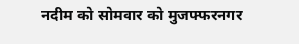नदीम को सोमवार को मुजफ्फरनगर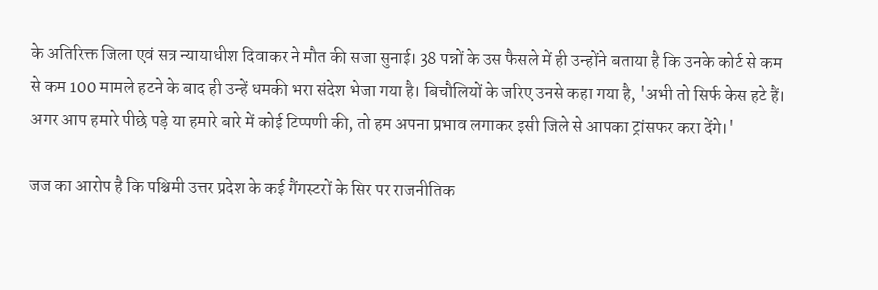के अतिरिक्त जिला एवं सत्र न्यायाधीश दिवाकर ने मौत की सजा सुनाई। 38 पन्नों के उस फैसले में ही उन्होंने बताया है कि उनके कोर्ट से कम से कम 100 मामले हटने के बाद ही उन्हें धमकी भरा संदेश भेजा गया है। बिचौलियों के जरिए उनसे कहा गया है, 'अभी तो सिर्फ केस हटे हैं। अगर आप हमारे पीछे पड़े या हमारे बारे में कोई टिप्पणी की, तो हम अपना प्रभाव लगाकर इसी जिले से आपका ट्रांसफर करा देंगे।'

जज का आरोप है कि पश्चिमी उत्तर प्रदेश के कई गैंगस्टरों के सिर पर राजनीतिक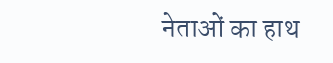नेताओं का हाथ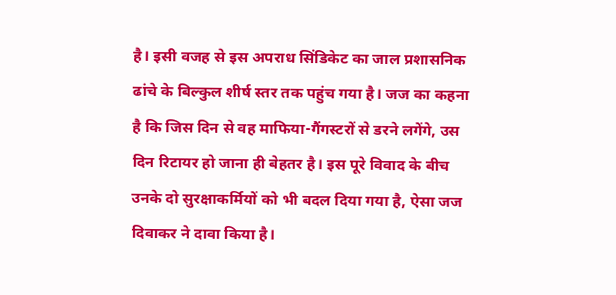है। इसी वजह से इस अपराध सिंडिकेट का जाल प्रशासनिक ढांचे के बिल्कुल शीर्ष स्तर तक पहुंच गया है। जज का कहना है कि जिस दिन से वह माफिया-गैंगस्टरों से डरने लगेंगे, उस दिन रिटायर हो जाना ही बेहतर है। इस पूरे विवाद के बीच उनके दो सुरक्षाकर्मियों को भी बदल दिया गया है, ऐसा जज दिवाकर ने दावा किया है।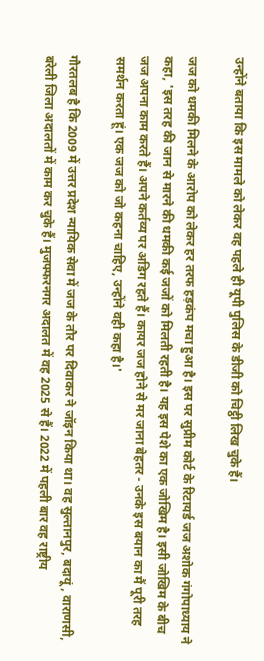उन्होंने बताया कि इस मामले को लेकर वह पहले ही यूपी पुलिस के डीजी को चिट्ठी लिख चुके हैं।

जज को धमकी मिलने के आरोप को लेकर हर तरफ हड़कंप मचा हुआ है। इस पर सुप्रीम कोर्ट के रिटायर्ड जज अशोक गंगोपाध्याय ने कहा, 'इस तरह की जान से मारने की धमकी कई जजों को मिलती रहती है। यह इस पेशे का एक जोखिम है। इसी जोखिम के बीच जज अपना काम करते हैं। अपने कर्तव्य पर अडिग रहते हैं। कायर जज होने से मर जाना बेहतर - उनके इस बयान का मैं पूरी तरह समर्थन करता हूं। एक जज को जो कहना चाहिए, उन्होंने वही कहा है।'

गौरतलब है कि 2009 में उत्तर प्रदेश न्यायिक सेवा में जज के तौर पर दिवाकर ने जॉइन किया था। वह सुल्तानपुर, बदायूं, वाराणसी, बरेली जिला अदालतों में काम कर चुके हैं। मुजफ्फरनगर अदालत में वह 2025 से हैं। 2022 में पहली बार वह राष्ट्रीय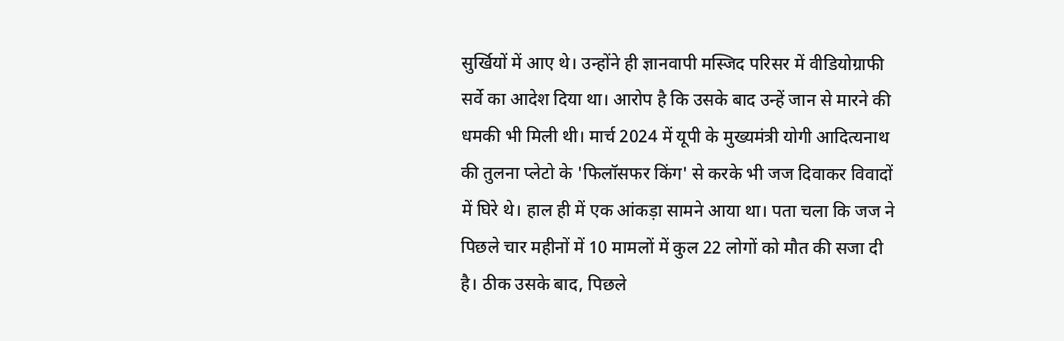सुर्खियों में आए थे। उन्होंने ही ज्ञानवापी मस्जिद परिसर में वीडियोग्राफी सर्वे का आदेश दिया था। आरोप है कि उसके बाद उन्हें जान से मारने की धमकी भी मिली थी। मार्च 2024 में यूपी के मुख्यमंत्री योगी आदित्यनाथ की तुलना प्लेटो के 'फिलॉसफर किंग' से करके भी जज दिवाकर विवादों में घिरे थे। हाल ही में एक आंकड़ा सामने आया था। पता चला कि जज ने पिछले चार महीनों में 10 मामलों में कुल 22 लोगों को मौत की सजा दी है। ठीक उसके बाद, पिछले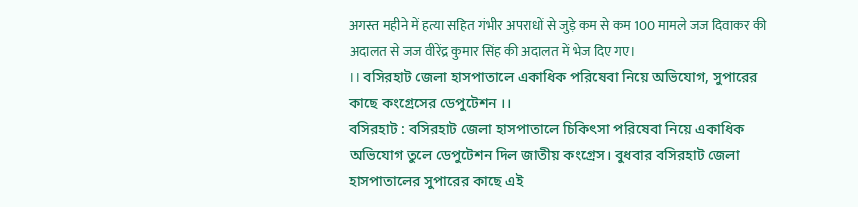अगस्त महीने में हत्या सहित गंभीर अपराधों से जुड़े कम से कम 100 मामले जज दिवाकर की अदालत से जज वीरेंद्र कुमार सिंह की अदालत में भेज दिए गए।
।। বসিরহাট জেলা হাসপাতালে একাধিক পরিষেবা নিয়ে অভিযোগ, সুপারের কাছে কংগ্রেসের ডেপুটেশন ।।
বসিরহাট : বসিরহাট জেলা হাসপাতালে চিকিৎসা পরিষেবা নিয়ে একাধিক অভিযোগ তুলে ডেপুটেশন দিল জাতীয় কংগ্রেস। বুধবার বসিরহাট জেলা হাসপাতালের সুপারের কাছে এই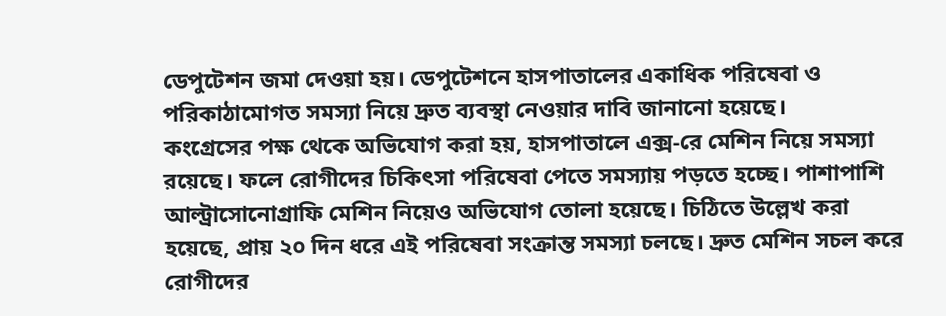ডেপুটেশন জমা দেওয়া হয়। ডেপুটেশনে হাসপাতালের একাধিক পরিষেবা ও পরিকাঠামোগত সমস্যা নিয়ে দ্রুত ব্যবস্থা নেওয়ার দাবি জানানো হয়েছে।
কংগ্রেসের পক্ষ থেকে অভিযোগ করা হয়, হাসপাতালে এক্স-রে মেশিন নিয়ে সমস্যা রয়েছে। ফলে রোগীদের চিকিৎসা পরিষেবা পেতে সমস্যায় পড়তে হচ্ছে। পাশাপাশি আল্ট্রাসোনোগ্রাফি মেশিন নিয়েও অভিযোগ তোলা হয়েছে। চিঠিতে উল্লেখ করা হয়েছে, প্রায় ২০ দিন ধরে এই পরিষেবা সংক্রান্ত সমস্যা চলছে। দ্রুত মেশিন সচল করে রোগীদের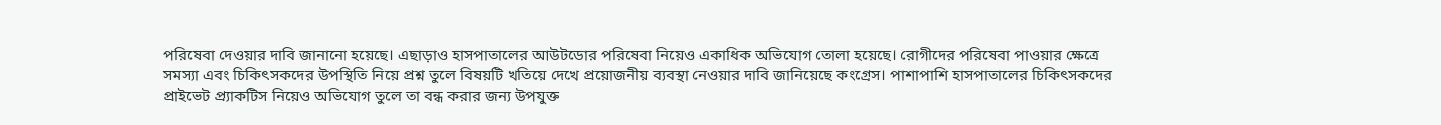পরিষেবা দেওয়ার দাবি জানানো হয়েছে। এছাড়াও হাসপাতালের আউটডোর পরিষেবা নিয়েও একাধিক অভিযোগ তোলা হয়েছে। রোগীদের পরিষেবা পাওয়ার ক্ষেত্রে সমস্যা এবং চিকিৎসকদের উপস্থিতি নিয়ে প্রশ্ন তুলে বিষয়টি খতিয়ে দেখে প্রয়োজনীয় ব্যবস্থা নেওয়ার দাবি জানিয়েছে কংগ্রেস। পাশাপাশি হাসপাতালের চিকিৎসকদের প্রাইভেট প্র্যাকটিস নিয়েও অভিযোগ তুলে তা বন্ধ করার জন্য উপযুক্ত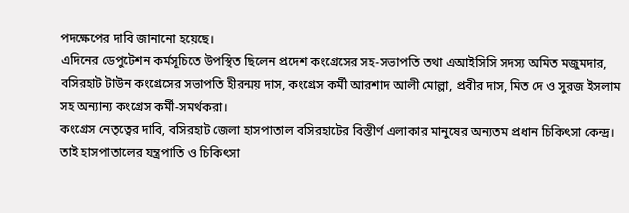পদক্ষেপের দাবি জানানো হয়েছে।
এদিনের ডেপুটেশন কর্মসূচিতে উপস্থিত ছিলেন প্রদেশ কংগ্রেসের সহ-সভাপতি তথা এআইসিসি সদস্য অমিত মজুমদার, বসিরহাট টাউন কংগ্রেসের সভাপতি হীরন্ময় দাস, কংগ্রেস কর্মী আরশাদ আলী মোল্লা, প্রবীর দাস, মিত দে ও সুরজ ইসলাম সহ অন্যান্য কংগ্রেস কর্মী-সমর্থকরা।
কংগ্রেস নেতৃত্বের দাবি, বসিরহাট জেলা হাসপাতাল বসিরহাটের বিস্তীর্ণ এলাকার মানুষের অন্যতম প্রধান চিকিৎসা কেন্দ্র। তাই হাসপাতালের যন্ত্রপাতি ও চিকিৎসা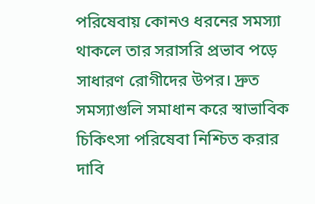পরিষেবায় কোনও ধরনের সমস্যা থাকলে তার সরাসরি প্রভাব পড়ে সাধারণ রোগীদের উপর। দ্রুত সমস্যাগুলি সমাধান করে স্বাভাবিক চিকিৎসা পরিষেবা নিশ্চিত করার দাবি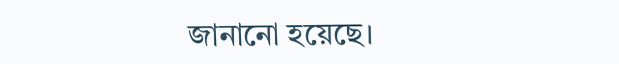জানানো হয়েছে।